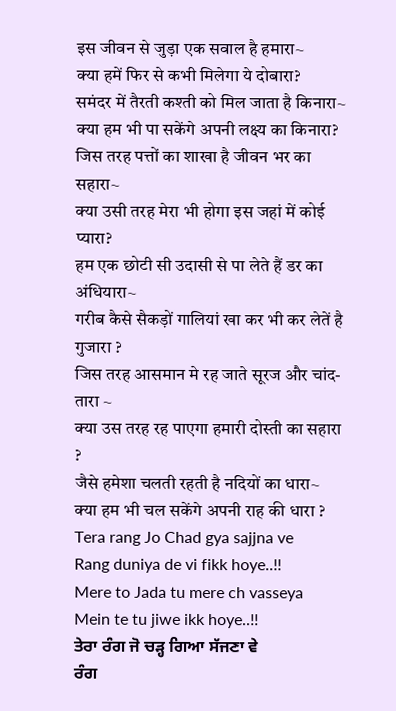इस जीवन से जुड़ा एक सवाल है हमारा~
क्या हमें फिर से कभी मिलेगा ये दोबारा?
समंदर में तैरती कश्ती को मिल जाता है किनारा~
क्या हम भी पा सकेंगे अपनी लक्ष्य का किनारा?
जिस तरह पत्तों का शाखा है जीवन भर का सहारा~
क्या उसी तरह मेरा भी होगा इस जहां में कोई प्यारा?
हम एक छोटी सी उदासी से पा लेते हैं डर का अंधियारा~
गरीब कैसे सैकड़ों गालियां खा कर भी कर लेतें है गुजारा ?
जिस तरह आसमान मे रह जाते सूरज और चांद-तारा ~
क्या उस तरह रह पाएगा हमारी दोस्ती का सहारा ?
जैसे हमेशा चलती रहती है नदियों का धारा~
क्या हम भी चल सकेंगे अपनी राह की धारा ?
Tera rang Jo Chad gya sajjna ve
Rang duniya de vi fikk hoye..!!
Mere to Jada tu mere ch vasseya
Mein te tu jiwe ikk hoye..!!
ਤੇਰਾ ਰੰਗ ਜੋ ਚੜ੍ਹ ਗਿਆ ਸੱਜਣਾ ਵੇ
ਰੰਗ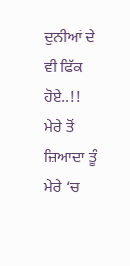ਦੁਨੀਆਂ ਦੇ ਵੀ ਫਿੱਕ ਹੋਏ..!!
ਮੇਰੇ ਤੋਂ ਜ਼ਿਆਦਾ ਤੂੰ ਮੇਰੇ ‘ਚ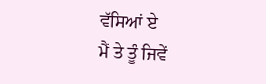ਵੱਸਿਆਂ ਏ
ਮੈਂ ਤੇ ਤੂੰ ਜਿਵੇਂ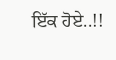ਇੱਕ ਹੋਏ..!!